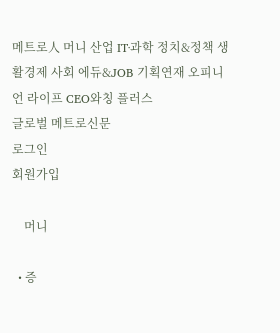메트로人 머니 산업 IT·과학 정치&정책 생활경제 사회 에듀&JOB 기획연재 오피니언 라이프 CEO와칭 플러스
글로벌 메트로신문
로그인
회원가입

    머니

  • 증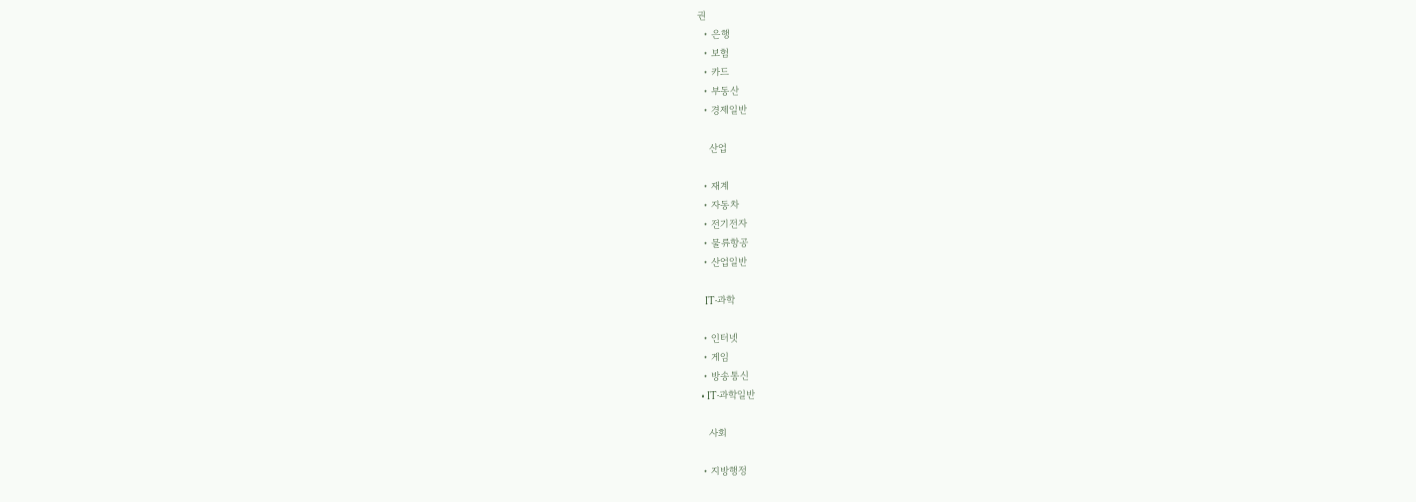권
  • 은행
  • 보험
  • 카드
  • 부동산
  • 경제일반

    산업

  • 재계
  • 자동차
  • 전기전자
  • 물류항공
  • 산업일반

    IT·과학

  • 인터넷
  • 게임
  • 방송통신
  • IT·과학일반

    사회

  • 지방행정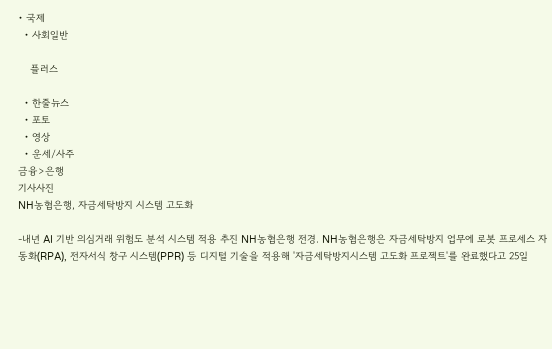• 국제
  • 사회일반

    플러스

  • 한줄뉴스
  • 포토
  • 영상
  • 운세/사주
금융>은행
기사사진
NH농협은행, 자금세탁방지 시스템 고도화

-내년 AI 기반 의심거래 위험도 분석 시스템 적용 추진 NH농협은행 전경. NH농협은행은 자금세탁방지 업무에 로봇 프로세스 자동화(RPA), 전자서식 창구 시스템(PPR) 등 디지털 기술을 적용해 '자금세탁방지시스템 고도화 프로젝트'를 완료했다고 25일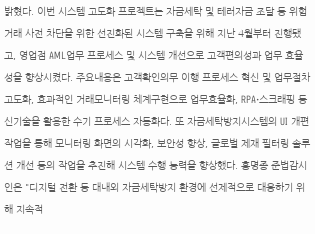밝혔다. 이번 시스템 고도화 프로젝트는 자금세탁 및 테러자금 조달 등 위험거래 사전 차단을 위한 선진화된 시스템 구축을 위해 지난 4월부터 진행됐고, 영업점 AML업무 프로세스 및 시스템 개선으로 고객편의성과 업무 효율성을 향상시켰다. 주요내용은 고객확인의무 이행 프로세스 혁신 및 업무절차 고도화, 효과적인 거래모니터링 체계구현으로 업무효율화, RPA·스크래핑 등 신기술을 활용한 수기 프로세스 자동화다. 또 자금세탁방지시스템의 UI 개편작업을 통해 모니터링 화면의 시각화, 보안성 향상, 글로벌 제재 필터링 솔루션 개선 등의 작업을 추진해 시스템 수행 능력을 향상했다. 홍명종 준법감시인은 "디지털 전환 등 대내외 자금세탁방지 환경에 선제적으로 대응하기 위해 지속적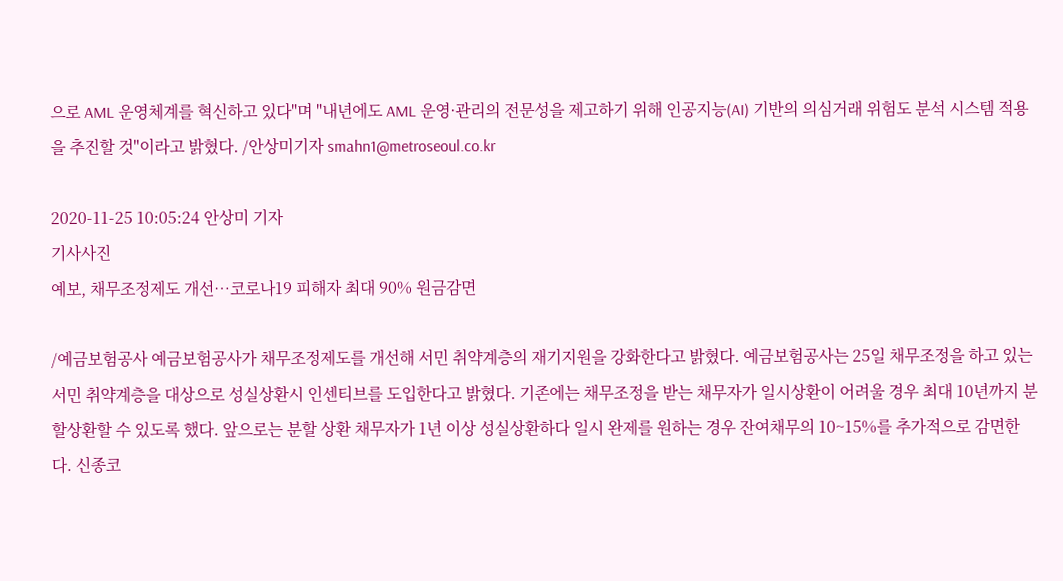으로 AML 운영체계를 혁신하고 있다"며 "내년에도 AML 운영·관리의 전문성을 제고하기 위해 인공지능(AI) 기반의 의심거래 위험도 분석 시스템 적용을 추진할 것"이라고 밝혔다. /안상미기자 smahn1@metroseoul.co.kr

2020-11-25 10:05:24 안상미 기자
기사사진
예보, 채무조정제도 개선…코로나19 피해자 최대 90% 원금감면

/예금보험공사 예금보험공사가 채무조정제도를 개선해 서민 취약계층의 재기지원을 강화한다고 밝혔다. 예금보험공사는 25일 채무조정을 하고 있는 서민 취약계층을 대상으로 성실상환시 인센티브를 도입한다고 밝혔다. 기존에는 채무조정을 받는 채무자가 일시상환이 어려울 경우 최대 10년까지 분할상환할 수 있도록 했다. 앞으로는 분할 상환 채무자가 1년 이상 성실상환하다 일시 완제를 원하는 경우 잔여채무의 10~15%를 추가적으로 감면한다. 신종코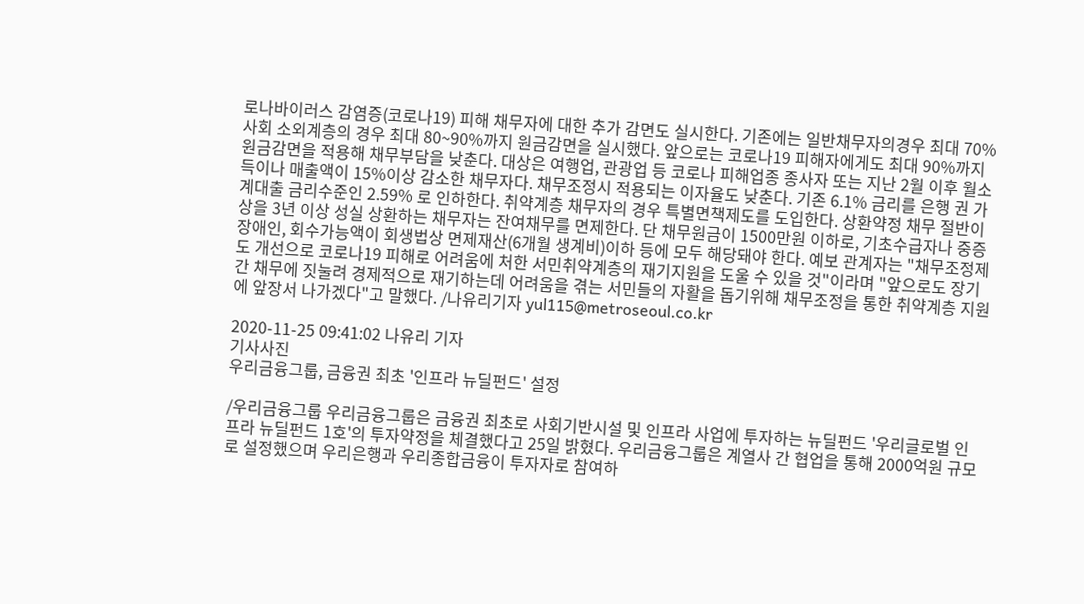로나바이러스 감염증(코로나19) 피해 채무자에 대한 추가 감면도 실시한다. 기존에는 일반채무자의경우 최대 70% 사회 소외계층의 경우 최대 80~90%까지 원금감면을 실시했다. 앞으로는 코로나19 피해자에게도 최대 90%까지 원금감면을 적용해 채무부담을 낮춘다. 대상은 여행업, 관광업 등 코로나 피해업종 종사자 또는 지난 2월 이후 월소득이나 매출액이 15%이상 감소한 채무자다. 채무조정시 적용되는 이자율도 낮춘다. 기존 6.1% 금리를 은행 권 가계대출 금리수준인 2.59% 로 인하한다. 취약계층 채무자의 경우 특별면책제도를 도입한다. 상환약정 채무 절반이상을 3년 이상 성실 상환하는 채무자는 잔여채무를 면제한다. 단 채무원금이 1500만원 이하로, 기초수급자나 중증장애인, 회수가능액이 회생법상 면제재산(6개월 생계비)이하 등에 모두 해당돼야 한다. 예보 관계자는 "채무조정제도 개선으로 코로나19 피해로 어려움에 처한 서민취약계층의 재기지원을 도울 수 있을 것"이라며 "앞으로도 장기간 채무에 짓눌려 경제적으로 재기하는데 어려움을 겪는 서민들의 자활을 돕기위해 채무조정을 통한 취약계층 지원에 앞장서 나가겠다"고 말했다. /나유리기자 yul115@metroseoul.co.kr

2020-11-25 09:41:02 나유리 기자
기사사진
우리금융그룹, 금융권 최초 '인프라 뉴딜펀드' 설정

/우리금융그룹 우리금융그룹은 금융권 최초로 사회기반시설 및 인프라 사업에 투자하는 뉴딜펀드 '우리글로벌 인프라 뉴딜펀드 1호'의 투자약정을 체결했다고 25일 밝혔다. 우리금융그룹은 계열사 간 협업을 통해 2000억원 규모로 설정했으며 우리은행과 우리종합금융이 투자자로 참여하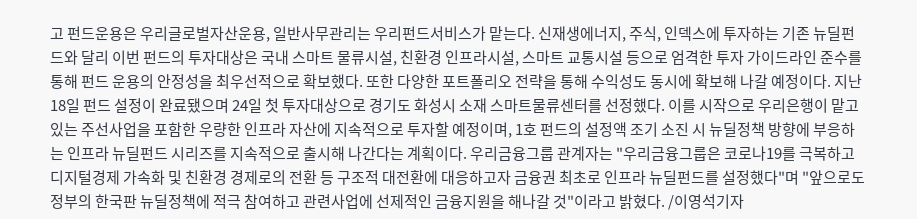고 펀드운용은 우리글로벌자산운용, 일반사무관리는 우리펀드서비스가 맡는다. 신재생에너지, 주식, 인덱스에 투자하는 기존 뉴딜펀드와 달리 이번 펀드의 투자대상은 국내 스마트 물류시설, 친환경 인프라시설, 스마트 교통시설 등으로 엄격한 투자 가이드라인 준수를 통해 펀드 운용의 안정성을 최우선적으로 확보했다. 또한 다양한 포트폴리오 전략을 통해 수익성도 동시에 확보해 나갈 예정이다. 지난 18일 펀드 설정이 완료됐으며 24일 첫 투자대상으로 경기도 화성시 소재 스마트물류센터를 선정했다. 이를 시작으로 우리은행이 맡고 있는 주선사업을 포함한 우량한 인프라 자산에 지속적으로 투자할 예정이며, 1호 펀드의 설정액 조기 소진 시 뉴딜정책 방향에 부응하는 인프라 뉴딜펀드 시리즈를 지속적으로 출시해 나간다는 계획이다. 우리금융그룹 관계자는 "우리금융그룹은 코로나19를 극복하고 디지털경제 가속화 및 친환경 경제로의 전환 등 구조적 대전환에 대응하고자 금융권 최초로 인프라 뉴딜펀드를 설정했다"며 "앞으로도 정부의 한국판 뉴딜정책에 적극 참여하고 관련사업에 선제적인 금융지원을 해나갈 것"이라고 밝혔다. /이영석기자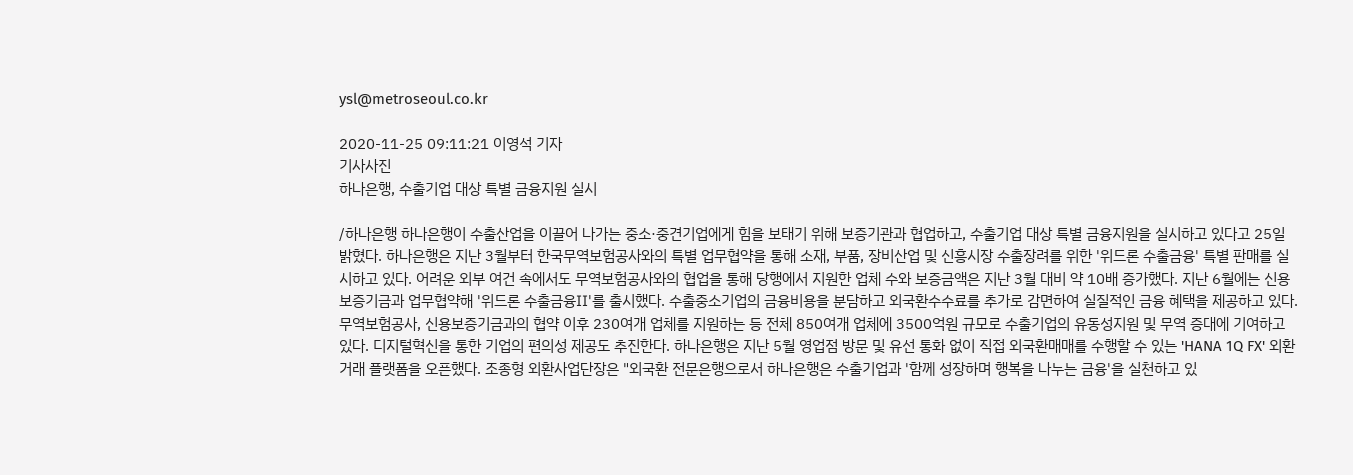ysl@metroseoul.co.kr

2020-11-25 09:11:21 이영석 기자
기사사진
하나은행, 수출기업 대상 특별 금융지원 실시

/하나은행 하나은행이 수출산업을 이끌어 나가는 중소·중견기업에게 힘을 보태기 위해 보증기관과 협업하고, 수출기업 대상 특별 금융지원을 실시하고 있다고 25일 밝혔다. 하나은행은 지난 3월부터 한국무역보험공사와의 특별 업무협약을 통해 소재, 부품, 장비산업 및 신흥시장 수출장려를 위한 '위드론 수출금융' 특별 판매를 실시하고 있다. 어려운 외부 여건 속에서도 무역보험공사와의 협업을 통해 당행에서 지원한 업체 수와 보증금액은 지난 3월 대비 약 10배 증가했다. 지난 6월에는 신용보증기금과 업무협약해 '위드론 수출금융Ⅱ'를 출시했다. 수출중소기업의 금융비용을 분담하고 외국환수수료를 추가로 감면하여 실질적인 금융 혜택을 제공하고 있다. 무역보험공사, 신용보증기금과의 협약 이후 230여개 업체를 지원하는 등 전체 850여개 업체에 3500억원 규모로 수출기업의 유동성지원 및 무역 증대에 기여하고 있다. 디지털혁신을 통한 기업의 편의성 제공도 추진한다. 하나은행은 지난 5월 영업점 방문 및 유선 통화 없이 직접 외국환매매를 수행할 수 있는 'HANA 1Q FX' 외환거래 플랫폼을 오픈했다. 조종형 외환사업단장은 "외국환 전문은행으로서 하나은행은 수출기업과 '함께 성장하며 행복을 나누는 금융'을 실천하고 있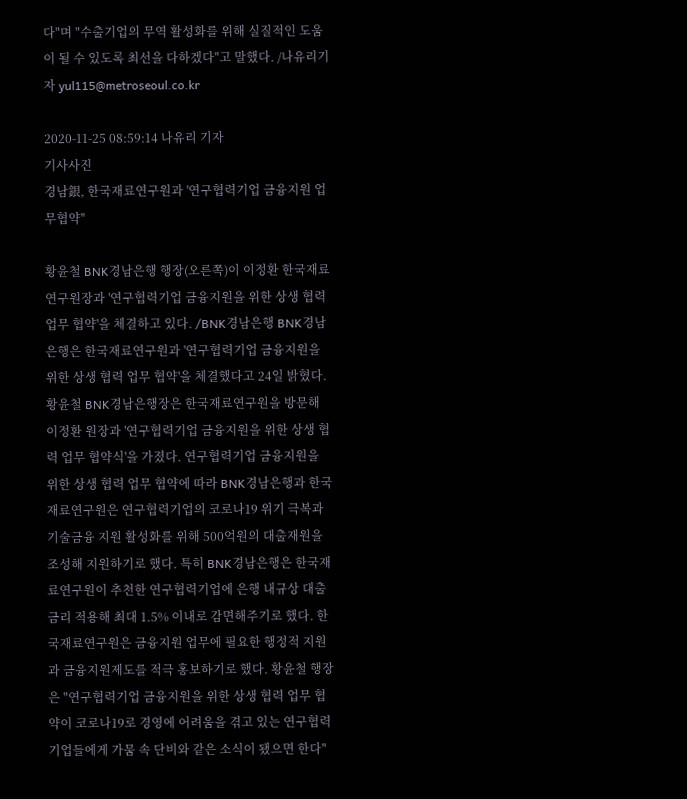다"며 "수출기업의 무역 활성화를 위해 실질적인 도움이 될 수 있도록 최선을 다하겠다"고 말했다. /나유리기자 yul115@metroseoul.co.kr

2020-11-25 08:59:14 나유리 기자
기사사진
경남銀, 한국재료연구원과 '연구협력기업 금융지원 업무협약''

황윤철 BNK경남은행 행장(오른쪽)이 이정환 한국재료연구원장과 '연구협력기업 금융지원을 위한 상생 협력 업무 협약'을 체결하고 있다. /BNK경남은행 BNK경남은행은 한국재료연구원과 '연구협력기업 금융지원을 위한 상생 협력 업무 협약'을 체결했다고 24일 밝혔다. 황윤철 BNK경남은행장은 한국재료연구원을 방문해 이정환 원장과 '연구협력기업 금융지원을 위한 상생 협력 업무 협약식'을 가졌다. 연구협력기업 금융지원을 위한 상생 협력 업무 협약에 따라 BNK경남은행과 한국재료연구원은 연구협력기업의 코로나19 위기 극복과 기술금융 지원 활성화를 위해 500억원의 대출재원을 조성해 지원하기로 했다. 특히 BNK경남은행은 한국재료연구원이 추천한 연구협력기업에 은행 내규상 대출 금리 적용해 최대 1.5% 이내로 감면해주기로 했다. 한국재료연구원은 금융지원 업무에 필요한 행정적 지원과 금융지원제도를 적극 홍보하기로 했다. 황윤철 행장은 "연구협력기업 금융지원을 위한 상생 협력 업무 협약이 코로나19로 경영에 어려움을 겪고 있는 연구협력기업들에게 가뭄 속 단비와 같은 소식이 됐으면 한다"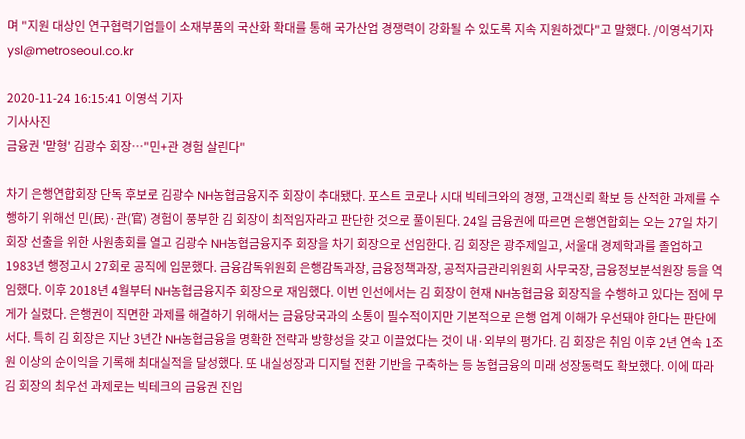며 "지원 대상인 연구협력기업들이 소재부품의 국산화 확대를 통해 국가산업 경쟁력이 강화될 수 있도록 지속 지원하겠다"고 말했다. /이영석기자 ysl@metroseoul.co.kr

2020-11-24 16:15:41 이영석 기자
기사사진
금융권 '맏형' 김광수 회장…"민+관 경험 살린다"

차기 은행연합회장 단독 후보로 김광수 NH농협금융지주 회장이 추대됐다. 포스트 코로나 시대 빅테크와의 경쟁, 고객신뢰 확보 등 산적한 과제를 수행하기 위해선 민(民)·관(官) 경험이 풍부한 김 회장이 최적임자라고 판단한 것으로 풀이된다. 24일 금융권에 따르면 은행연합회는 오는 27일 차기 회장 선출을 위한 사원총회를 열고 김광수 NH농협금융지주 회장을 차기 회장으로 선임한다. 김 회장은 광주제일고, 서울대 경제학과를 졸업하고 1983년 행정고시 27회로 공직에 입문했다. 금융감독위원회 은행감독과장, 금융정책과장, 공적자금관리위원회 사무국장, 금융정보분석원장 등을 역임했다. 이후 2018년 4월부터 NH농협금융지주 회장으로 재임했다. 이번 인선에서는 김 회장이 현재 NH농협금융 회장직을 수행하고 있다는 점에 무게가 실렸다. 은행권이 직면한 과제를 해결하기 위해서는 금융당국과의 소통이 필수적이지만 기본적으로 은행 업계 이해가 우선돼야 한다는 판단에서다. 특히 김 회장은 지난 3년간 NH농협금융을 명확한 전략과 방향성을 갖고 이끌었다는 것이 내·외부의 평가다. 김 회장은 취임 이후 2년 연속 1조원 이상의 순이익을 기록해 최대실적을 달성했다. 또 내실성장과 디지털 전환 기반을 구축하는 등 농협금융의 미래 성장동력도 확보했다. 이에 따라 김 회장의 최우선 과제로는 빅테크의 금융권 진입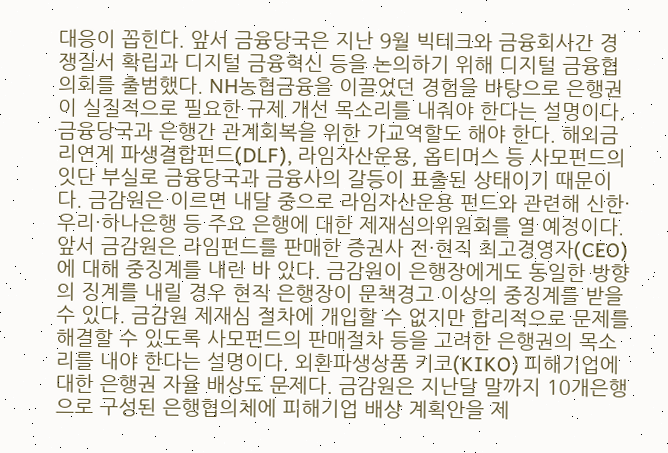대응이 꼽힌다. 앞서 금융당국은 지난 9월 빅테크와 금융회사간 경쟁질서 확립과 디지털 금융혁신 등을 논의하기 위해 디지털 금융협의회를 출범했다. NH농협금융을 이끌었던 경험을 바탕으로 은행권이 실질적으로 필요한 규제 개선 목소리를 내줘야 한다는 설명이다. 금융당국과 은행간 관계회복을 위한 가교역할도 해야 한다. 해외금리연계 파생결합펀드(DLF), 라임자산운용, 옵티머스 등 사모펀드의 잇단 부실로 금융당국과 금융사의 갈등이 표출된 상태이기 때문이다. 금감원은 이르면 내달 중으로 라임자산운용 펀드와 관련해 신한·우리·하나은행 등 주요 은행에 대한 제재심의위원회를 열 예정이다. 앞서 금감원은 라임펀드를 판매한 증권사 전·현직 최고경영자(CEO)에 대해 중징계를 내린 바 있다. 금감원이 은행장에게도 동일한 방향의 징계를 내릴 경우 현직 은행장이 문책경고 이상의 중징계를 받을 수 있다. 금감원 제재심 절차에 개입할 수 없지만 합리적으로 문제를 해결할 수 있도록 사모펀드의 판매절차 등을 고려한 은행권의 목소리를 내야 한다는 설명이다. 외환파생상품 키코(KIKO) 피해기업에 대한 은행권 자율 배상도 문제다. 금감원은 지난달 말까지 10개은행으로 구성된 은행협의체에 피해기업 배상 계획안을 제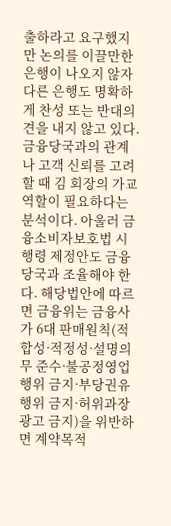출하라고 요구했지만 논의를 이끌만한 은행이 나오지 않자 다른 은행도 명확하게 찬성 또는 반대의견을 내지 않고 있다. 금융당국과의 관계나 고객 신뢰를 고려할 때 김 회장의 가교역할이 필요하다는 분석이다. 아울러 금융소비자보호법 시행령 제정안도 금융당국과 조율해야 한다. 해당법안에 따르면 금융위는 금융사가 6대 판매원칙(적합성·적정성·설명의무 준수·불공정영업행위 금지·부당권유행위 금지·허위과장광고 금지)을 위반하면 계약목적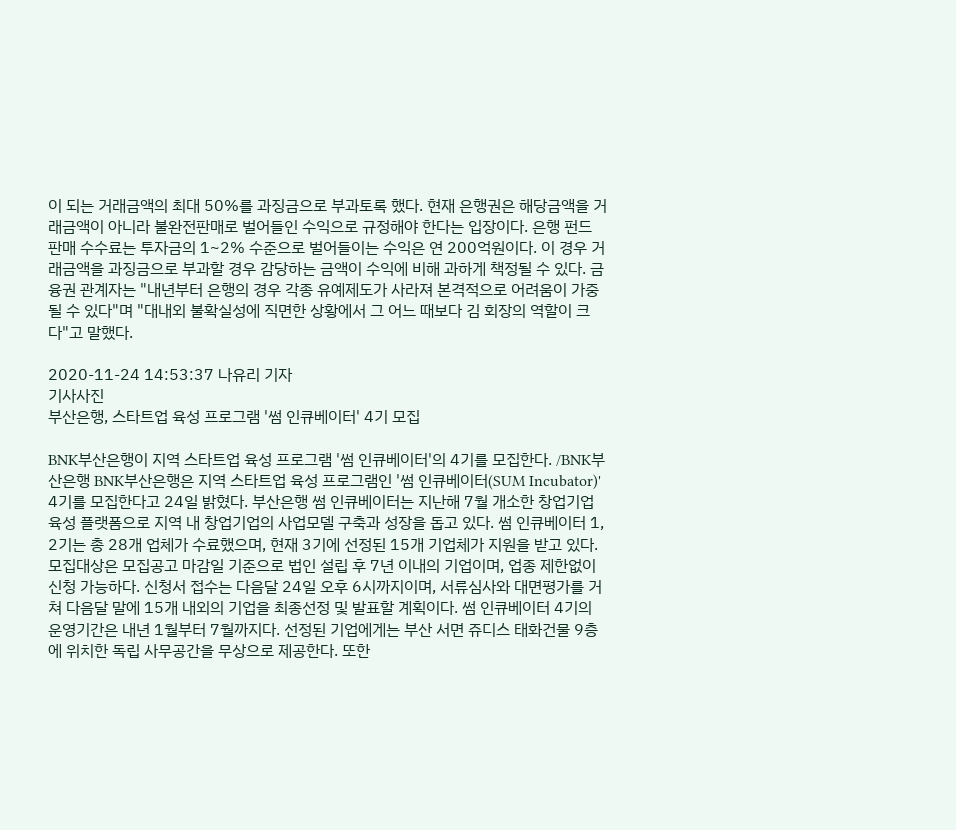이 되는 거래금액의 최대 50%를 과징금으로 부과토록 했다. 현재 은행권은 해당금액을 거래금액이 아니라 불완전판매로 벌어들인 수익으로 규정해야 한다는 입장이다. 은행 펀드 판매 수수료는 투자금의 1~2% 수준으로 벌어들이는 수익은 연 200억원이다. 이 경우 거래금액을 과징금으로 부과할 경우 감당하는 금액이 수익에 비해 과하게 책정될 수 있다. 금융권 관계자는 "내년부터 은행의 경우 각종 유예제도가 사라져 본격적으로 어려움이 가중될 수 있다"며 "대내외 불확실성에 직면한 상황에서 그 어느 때보다 김 회장의 역할이 크다"고 말했다.

2020-11-24 14:53:37 나유리 기자
기사사진
부산은행, 스타트업 육성 프로그램 '썸 인큐베이터' 4기 모집

BNK부산은행이 지역 스타트업 육성 프로그램 '썸 인큐베이터'의 4기를 모집한다. /BNK부산은행 BNK부산은행은 지역 스타트업 육성 프로그램인 '썸 인큐베이터(SUM Incubator)' 4기를 모집한다고 24일 밝혔다. 부산은행 썸 인큐베이터는 지난해 7월 개소한 창업기업 육성 플랫폼으로 지역 내 창업기업의 사업모델 구축과 성장을 돕고 있다. 썸 인큐베이터 1, 2기는 총 28개 업체가 수료했으며, 현재 3기에 선정된 15개 기업체가 지원을 받고 있다. 모집대상은 모집공고 마감일 기준으로 법인 설립 후 7년 이내의 기업이며, 업종 제한없이 신청 가능하다. 신청서 접수는 다음달 24일 오후 6시까지이며, 서류심사와 대면평가를 거쳐 다음달 말에 15개 내외의 기업을 최종선정 및 발표할 계획이다. 썸 인큐베이터 4기의 운영기간은 내년 1월부터 7월까지다. 선정된 기업에게는 부산 서면 쥬디스 태화건물 9층에 위치한 독립 사무공간을 무상으로 제공한다. 또한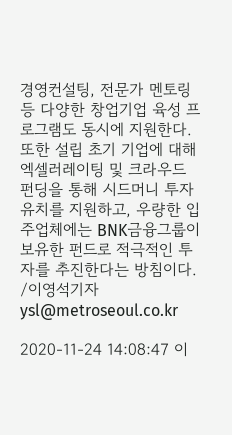경영컨설팅, 전문가 멘토링 등 다양한 창업기업 육성 프로그램도 동시에 지원한다. 또한 설립 초기 기업에 대해 엑셀러레이팅 및 크라우드 펀딩을 통해 시드머니 투자 유치를 지원하고, 우량한 입주업체에는 BNK금융그룹이 보유한 펀드로 적극적인 투자를 추진한다는 방침이다. /이영석기자 ysl@metroseoul.co.kr

2020-11-24 14:08:47 이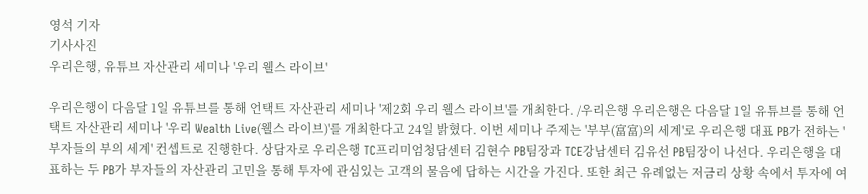영석 기자
기사사진
우리은행, 유튜브 자산관리 세미나 '우리 웰스 라이브'

우리은행이 다음달 1일 유튜브를 통해 언택트 자산관리 세미나 '제2회 우리 웰스 라이브'를 개최한다. /우리은행 우리은행은 다음달 1일 유튜브를 통해 언택트 자산관리 세미나 '우리 Wealth Live(웰스 라이브)'를 개최한다고 24일 밝혔다. 이번 세미나 주제는 '부부(富富)의 세계'로 우리은행 대표 PB가 전하는 '부자들의 부의 세계' 컨셉트로 진행한다. 상담자로 우리은행 TC프리미엄청담센터 김현수 PB팀장과 TCE강남센터 김유선 PB팀장이 나선다. 우리은행을 대표하는 두 PB가 부자들의 자산관리 고민을 통해 투자에 관심있는 고객의 물음에 답하는 시간을 가진다. 또한 최근 유례없는 저금리 상황 속에서 투자에 여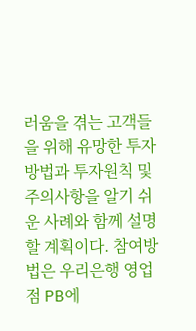러움을 겪는 고객들을 위해 유망한 투자방법과 투자원칙 및 주의사항을 알기 쉬운 사례와 함께 설명할 계획이다. 참여방법은 우리은행 영업점 PB에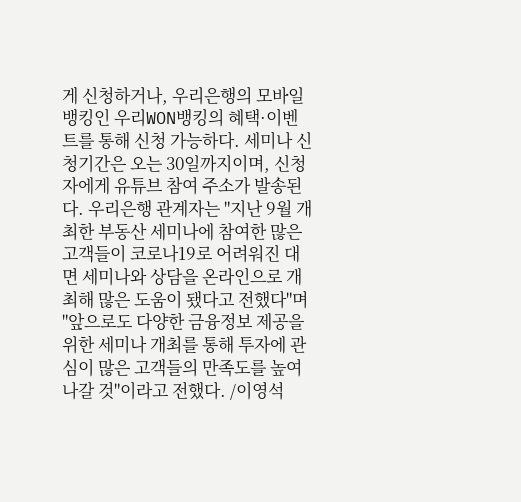게 신청하거나, 우리은행의 모바일뱅킹인 우리WON뱅킹의 혜택·이벤트를 통해 신청 가능하다. 세미나 신청기간은 오는 30일까지이며, 신청자에게 유튜브 참여 주소가 발송된다. 우리은행 관계자는 "지난 9월 개최한 부동산 세미나에 참여한 많은 고객들이 코로나19로 어려워진 대면 세미나와 상담을 온라인으로 개최해 많은 도움이 됐다고 전했다"며 "앞으로도 다양한 금융정보 제공을 위한 세미나 개최를 통해 투자에 관심이 많은 고객들의 만족도를 높여나갈 것"이라고 전했다. /이영석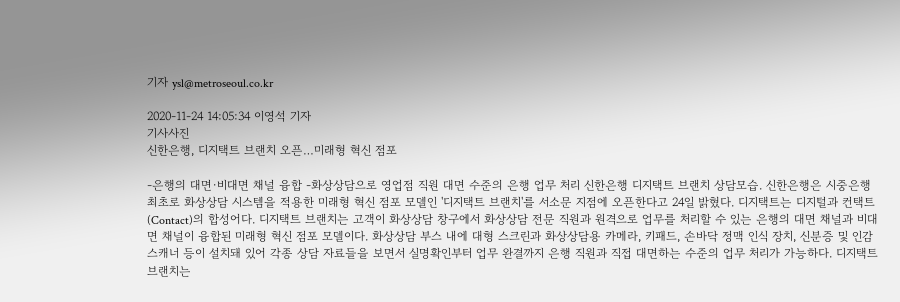기자 ysl@metroseoul.co.kr

2020-11-24 14:05:34 이영석 기자
기사사진
신한은행, 디지택트 브랜치 오픈…미래형 혁신 점포

-은행의 대면·비대면 채널 융합 -화상상담으로 영업점 직원 대면 수준의 은행 업무 처리 신한은행 디지택트 브랜치 상담모습. 신한은행은 시중은행 최초로 화상상담 시스템을 적용한 미래형 혁신 점포 모델인 '디지택트 브랜치'를 서소문 지점에 오픈한다고 24일 밝혔다. 디지택트는 디지털과 컨택트(Contact)의 합성어다. 디지택트 브랜치는 고객이 화상상담 창구에서 화상상담 전문 직원과 원격으로 업무를 처리할 수 있는 은행의 대면 채널과 비대면 채널이 융합된 미래형 혁신 점포 모델이다. 화상상담 부스 내에 대형 스크린과 화상상담용 카메라, 키패드, 손바닥 정맥 인식 장치, 신분증 및 인감 스캐너 등이 설치돼 있어 각종 상담 자료들을 보면서 실명확인부터 업무 완결까지 은행 직원과 직접 대면하는 수준의 업무 처리가 가능하다. 디지택트 브랜치는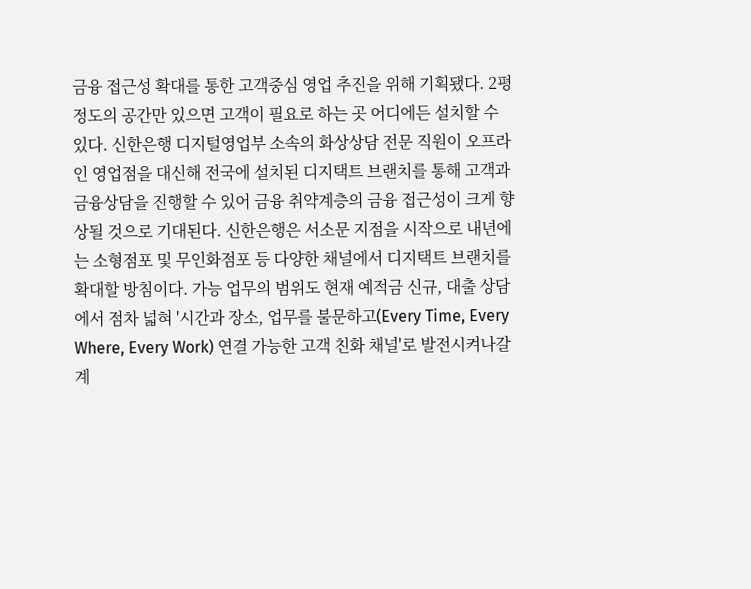금융 접근성 확대를 통한 고객중심 영업 추진을 위해 기획됐다. 2평 정도의 공간만 있으면 고객이 필요로 하는 곳 어디에든 설치할 수 있다. 신한은행 디지털영업부 소속의 화상상담 전문 직원이 오프라인 영업점을 대신해 전국에 설치된 디지택트 브랜치를 통해 고객과 금융상담을 진행할 수 있어 금융 취약계층의 금융 접근성이 크게 향상될 것으로 기대된다. 신한은행은 서소문 지점을 시작으로 내년에는 소형점포 및 무인화점포 등 다양한 채널에서 디지택트 브랜치를 확대할 방침이다. 가능 업무의 범위도 현재 예적금 신규, 대출 상담에서 점차 넓혀 '시간과 장소, 업무를 불문하고(Every Time, Every Where, Every Work) 연결 가능한 고객 친화 채널'로 발전시켜나갈 계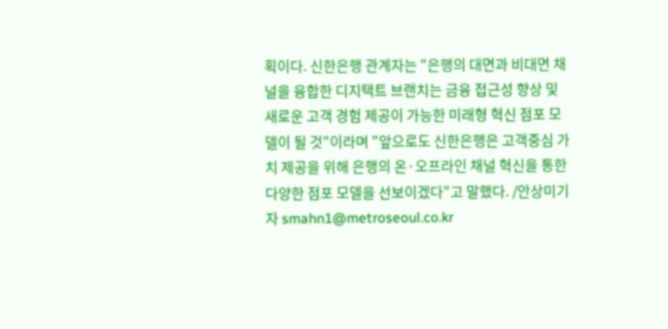획이다. 신한은행 관계자는 "은행의 대면과 비대면 채널을 융합한 디지택트 브랜치는 금융 접근성 향상 및 새로운 고객 경험 제공이 가능한 미래형 혁신 점포 모델이 될 것"이라며 "앞으로도 신한은행은 고객중심 가치 제공을 위해 은행의 온·오프라인 채널 혁신을 통한 다양한 점포 모델을 선보이겠다"고 말했다. /안상미기자 smahn1@metroseoul.co.kr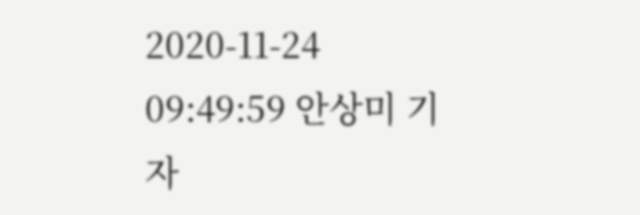2020-11-24 09:49:59 안상미 기자